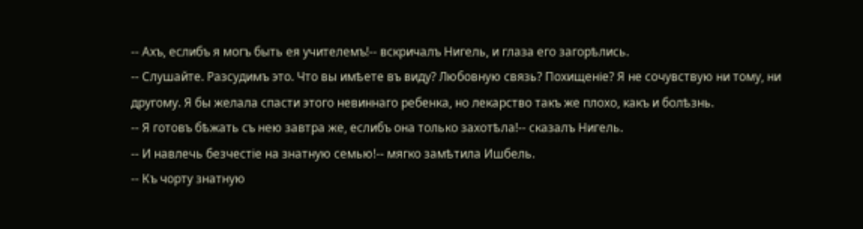-- Ахъ, еслибъ я могъ быть ея учителемъ!-- вскричалъ Нигель, и глаза его загорѣлись.
-- Слушайте. Разсудимъ это. Что вы имѣете въ виду? Любовную связь? Похищеніе? Я не сочувствую ни тому, ни другому. Я бы желала спасти этого невиннаго ребенка, но лекарство такъ же плохо, какъ и болѣзнь.
-- Я готовъ бѣжать съ нею завтра же, еслибъ она только захотѣла!-- сказалъ Нигель.
-- И навлечь безчестіе на знатную семью!-- мягко замѣтила Ишбель.
-- Къ чорту знатную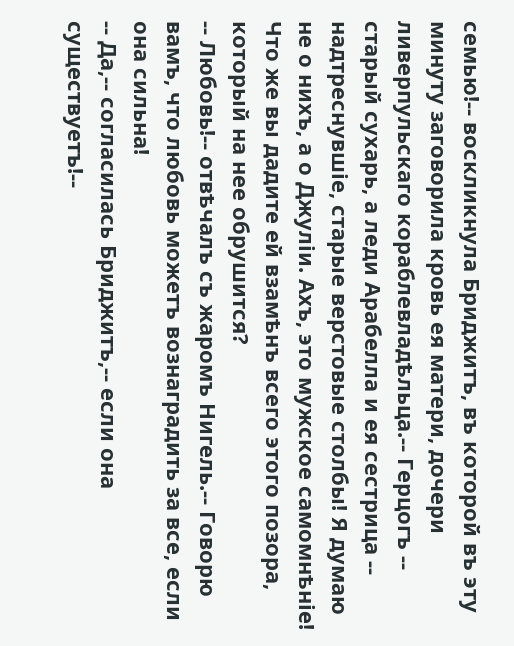семью!-- воскликнула Бриджитъ, въ которой въ эту минуту заговорила кровь ея матери, дочери ливерпульскаго кораблевладѣльца.-- Герцогъ -- старый сухарь, а леди Арабелла и ея сестрица -- надтреснувшіе, старые верстовые столбы! Я думаю не о нихъ, а о Джуліи. Ахъ, это мужское самомнѣніе! Что же вы дадите ей взамѣнъ всего этого позора, который на нее обрушится?
-- Любовь!-- отвѣчалъ съ жаромъ Нигель.-- Говорю вамъ, что любовь можетъ вознаградить за все, если она сильна!
-- Да,-- согласилась Бриджитъ,-- если она существуетъ!--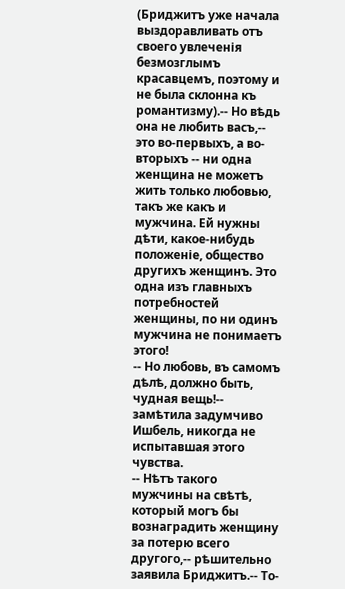(Бриджитъ уже начала выздоравливать отъ своего увлеченія безмозглымъ красавцемъ, поэтому и не была склонна къ романтизму).-- Но вѣдь она не любить васъ,-- это во-первыхъ, а во-вторыхъ -- ни одна женщина не можетъ жить только любовью, такъ же какъ и мужчина. Ей нужны дѣти, какое-нибудь положеніе, общество другихъ женщинъ. Это одна изъ главныхъ потребностей женщины, по ни одинъ мужчина не понимаетъ этого!
-- Но любовь, въ самомъ дѣлѣ, должно быть, чудная вещь!-- замѣтила задумчиво Ишбель, никогда не испытавшая этого чувства.
-- Нѣтъ такого мужчины на свѣтѣ, который могъ бы вознаградить женщину за потерю всего другого,-- рѣшительно заявила Бриджитъ.-- То-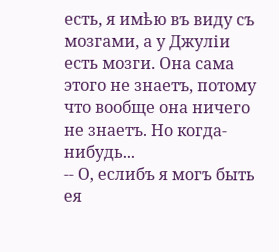есть, я имѣю въ виду съ мозгами, а у Джуліи есть мозги. Она сама этого не знаетъ, потому что вообще она ничего не знаетъ. Но когда-нибудь...
-- О, еслибъ я могъ быть ея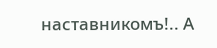наставникомъ!.. А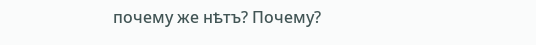почему же нѣтъ? Почему?